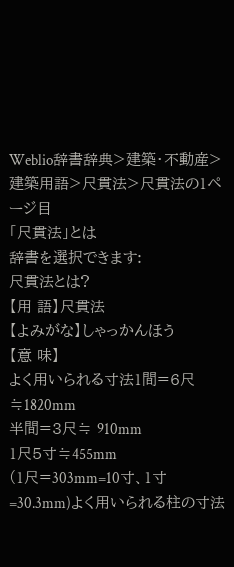Weblio辞書辞典>建築・不動産>建築用語>尺貫法>尺貫法の1ページ目
「尺貫法」とは
辞書を選択できます:
尺貫法とは?
【用 語】尺貫法
【よみがな】しゃっかんほう
【意 味】
よく用いられる寸法1間=6尺≒1820mm
半間=3尺≒ 910mm
1尺5寸≒455mm
(1尺=303mm=10寸、1寸=30.3mm)よく用いられる柱の寸法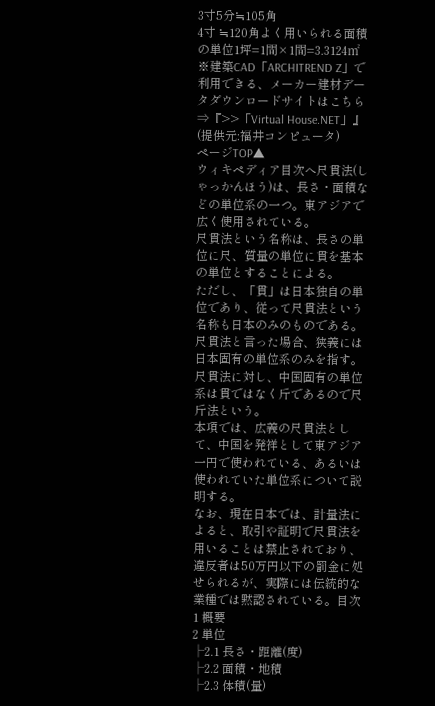3寸5分≒105角
4寸 ≒120角よく用いられる面積の単位1坪=1間×1間=3.3124㎡
※建築CAD「ARCHITREND Z」で利用できる、メーカー建材データダウンロードサイトはこちら
⇒『>>「Virtual House.NET」』
(提供元:福井コンピュータ)
ページTOP▲
ウィキペディア目次へ尺貫法(しゃっかんほう)は、長さ・面積などの単位系の一つ。東アジアで広く使用されている。
尺貫法という名称は、長さの単位に尺、質量の単位に貫を基本の単位とすることによる。
ただし、「貫」は日本独自の単位であり、従って尺貫法という名称も日本のみのものである。
尺貫法と言った場合、狭義には日本固有の単位系のみを指す。
尺貫法に対し、中国固有の単位系は貫ではなく斤であるので尺斤法という。
本項では、広義の尺貫法として、中国を発祥として東アジア一円で使われている、あるいは使われていた単位系について説明する。
なお、現在日本では、計量法によると、取引や証明で尺貫法を用いることは禁止されており、違反者は50万円以下の罰金に処せられるが、実際には伝統的な業種では黙認されている。目次
1 概要
2 単位
├2.1 長さ・距離(度)
├2.2 面積・地積
├2.3 体積(量)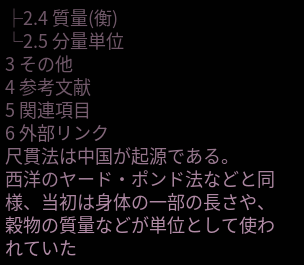├2.4 質量(衡)
└2.5 分量単位
3 その他
4 参考文献
5 関連項目
6 外部リンク
尺貫法は中国が起源である。
西洋のヤード・ポンド法などと同様、当初は身体の一部の長さや、穀物の質量などが単位として使われていた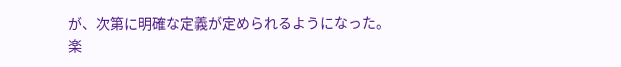が、次第に明確な定義が定められるようになった。
楽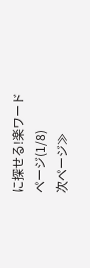に探せる!楽ワード
ページ(1/8)
次ページ≫